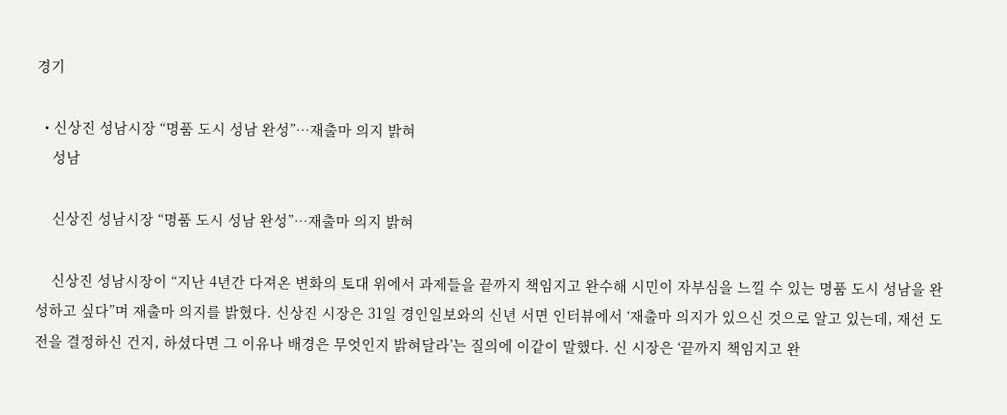경기

  • 신상진 성남시장 “명품 도시 성남 완성”…재출마 의지 밝혀
    성남

    신상진 성남시장 “명품 도시 성남 완성”…재출마 의지 밝혀

    신상진 성남시장이 “지난 4년간 다져온 변화의 토대 위에서 과제들을 끝까지 책임지고 완수해 시민이 자부심을 느낄 수 있는 명품 도시 성남을 완성하고 싶다”며 재출마 의지를 밝혔다. 신상진 시장은 31일 경인일보와의 신년 서면 인터뷰에서 ‘재출마 의지가 있으신 것으로 알고 있는데, 재선 도전을 결정하신 건지, 하셨다면 그 이유나 배경은 무엇인지 밝혀달라’는 질의에 이같이 말했다. 신 시장은 ‘끝까지 책임지고 완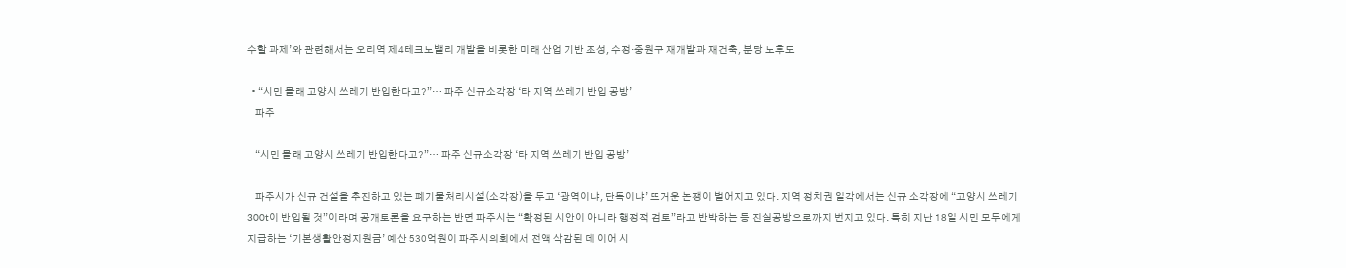수할 과제’와 관련해서는 오리역 제4테크노밸리 개발을 비롯한 미래 산업 기반 조성, 수정·중원구 재개발과 재건축, 분당 노후도

  • “시민 몰래 고양시 쓰레기 반입한다고?”… 파주 신규소각장 ‘타 지역 쓰레기 반입 공방’
    파주

    “시민 몰래 고양시 쓰레기 반입한다고?”… 파주 신규소각장 ‘타 지역 쓰레기 반입 공방’

    파주시가 신규 건설을 추진하고 있는 폐기물처리시설(소각장)을 두고 ‘광역이냐, 단독이냐’ 뜨거운 논쟁이 벌어지고 있다. 지역 정치권 일각에서는 신규 소각장에 “고양시 쓰레기 300t이 반입될 것”이라며 공개토론을 요구하는 반면 파주시는 “확정된 시안이 아니라 행정적 검토”라고 반박하는 등 진실공방으로까지 번지고 있다. 특히 지난 18일 시민 모두에게 지급하는 ‘기본생활안정지원금’ 예산 530억원이 파주시의회에서 전액 삭감된 데 이어 시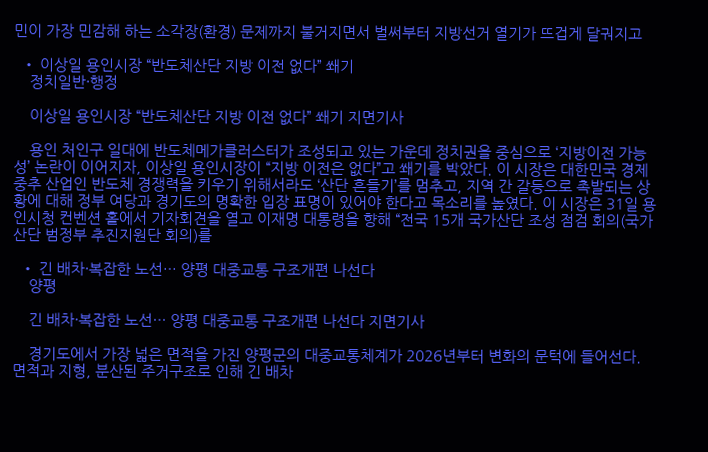민이 가장 민감해 하는 소각장(환경) 문제까지 불거지면서 벌써부터 지방선거 열기가 뜨겁게 달궈지고

  • 이상일 용인시장 “반도체산단 지방 이전 없다” 쐐기
    정치일반·행정

    이상일 용인시장 “반도체산단 지방 이전 없다” 쐐기 지면기사

    용인 처인구 일대에 반도체메가클러스터가 조성되고 있는 가운데 정치권을 중심으로 ‘지방이전 가능성’ 논란이 이어지자, 이상일 용인시장이 “지방 이전은 없다”고 쐐기를 박았다. 이 시장은 대한민국 경제 중추 산업인 반도체 경쟁력을 키우기 위해서라도 ‘산단 흔들기’를 멈추고, 지역 간 갈등으로 촉발되는 상황에 대해 정부 여당과 경기도의 명확한 입장 표명이 있어야 한다고 목소리를 높였다. 이 시장은 31일 용인시청 컨벤션 홀에서 기자회견을 열고 이재명 대통령을 향해 “전국 15개 국가산단 조성 점검 회의(국가산단 범정부 추진지원단 회의)를

  • 긴 배차·복잡한 노선… 양평 대중교통 구조개편 나선다
    양평

    긴 배차·복잡한 노선… 양평 대중교통 구조개편 나선다 지면기사

    경기도에서 가장 넓은 면적을 가진 양평군의 대중교통체계가 2026년부터 변화의 문턱에 들어선다. 면적과 지형, 분산된 주거구조로 인해 긴 배차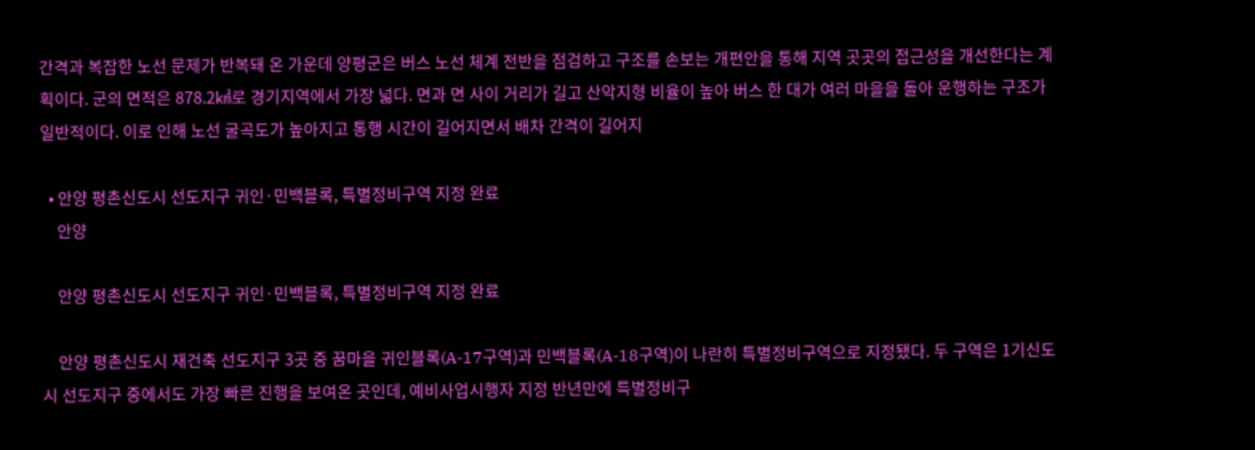간격과 복잡한 노선 문제가 반복돼 온 가운데 양평군은 버스 노선 체계 전반을 점검하고 구조를 손보는 개편안을 통해 지역 곳곳의 접근성을 개선한다는 계획이다. 군의 면적은 878.2㎢로 경기지역에서 가장 넓다. 면과 면 사이 거리가 길고 산악지형 비율이 높아 버스 한 대가 여러 마을을 돌아 운행하는 구조가 일반적이다. 이로 인해 노선 굴곡도가 높아지고 통행 시간이 길어지면서 배차 간격이 길어지

  • 안양 평촌신도시 선도지구 귀인·민백블록, 특별정비구역 지정 완료
    안양

    안양 평촌신도시 선도지구 귀인·민백블록, 특별정비구역 지정 완료

    안양 평촌신도시 재건축 선도지구 3곳 중 꿈마을 귀인블록(A-17구역)과 민백블록(A-18구역)이 나란히 특별정비구역으로 지정됐다. 두 구역은 1기신도시 선도지구 중에서도 가장 빠른 진행을 보여온 곳인데, 예비사업시행자 지정 반년만에 특별정비구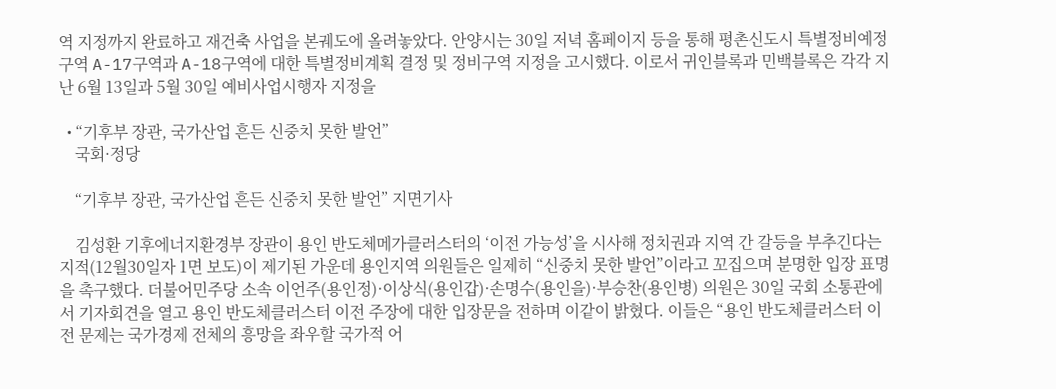역 지정까지 완료하고 재건축 사업을 본궤도에 올려놓았다. 안양시는 30일 저녁 홈페이지 등을 통해 평촌신도시 특별정비예정구역 A-17구역과 A-18구역에 대한 특별정비계획 결정 및 정비구역 지정을 고시했다. 이로서 귀인블록과 민백블록은 각각 지난 6월 13일과 5월 30일 예비사업시행자 지정을

  • “기후부 장관, 국가산업 흔든 신중치 못한 발언”
    국회·정당

    “기후부 장관, 국가산업 흔든 신중치 못한 발언” 지면기사

    김성환 기후에너지환경부 장관이 용인 반도체메가클러스터의 ‘이전 가능성’을 시사해 정치권과 지역 간 갈등을 부추긴다는 지적(12월30일자 1면 보도)이 제기된 가운데 용인지역 의원들은 일제히 “신중치 못한 발언”이라고 꼬집으며 분명한 입장 표명을 촉구했다. 더불어민주당 소속 이언주(용인정)·이상식(용인갑)·손명수(용인을)·부승찬(용인병) 의원은 30일 국회 소통관에서 기자회견을 열고 용인 반도체클러스터 이전 주장에 대한 입장문을 전하며 이같이 밝혔다. 이들은 “용인 반도체클러스터 이전 문제는 국가경제 전체의 흥망을 좌우할 국가적 어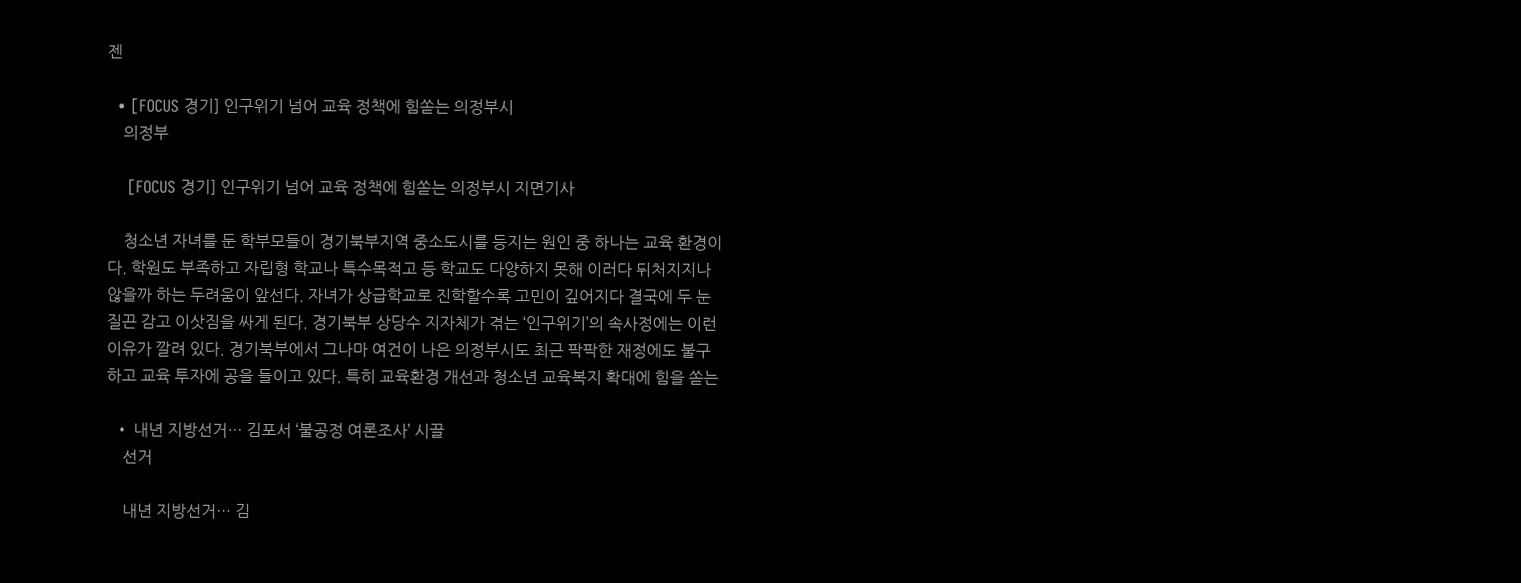젠

  • [FOCUS 경기] 인구위기 넘어 교육 정책에 힘쏟는 의정부시
    의정부

    [FOCUS 경기] 인구위기 넘어 교육 정책에 힘쏟는 의정부시 지면기사

    청소년 자녀를 둔 학부모들이 경기북부지역 중소도시를 등지는 원인 중 하나는 교육 환경이다. 학원도 부족하고 자립형 학교나 특수목적고 등 학교도 다양하지 못해 이러다 뒤처지지나 않을까 하는 두려움이 앞선다. 자녀가 상급학교로 진학할수록 고민이 깊어지다 결국에 두 눈 질끈 감고 이삿짐을 싸게 된다. 경기북부 상당수 지자체가 겪는 ‘인구위기’의 속사정에는 이런 이유가 깔려 있다. 경기북부에서 그나마 여건이 나은 의정부시도 최근 팍팍한 재정에도 불구하고 교육 투자에 공을 들이고 있다. 특히 교육환경 개선과 청소년 교육복지 확대에 힘을 쏟는

  • 내년 지방선거… 김포서 ‘불공정 여론조사’ 시끌
    선거

    내년 지방선거… 김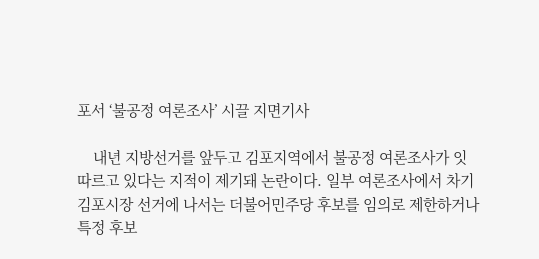포서 ‘불공정 여론조사’ 시끌 지면기사

    내년 지방선거를 앞두고 김포지역에서 불공정 여론조사가 잇따르고 있다는 지적이 제기돼 논란이다. 일부 여론조사에서 차기 김포시장 선거에 나서는 더불어민주당 후보를 임의로 제한하거나 특정 후보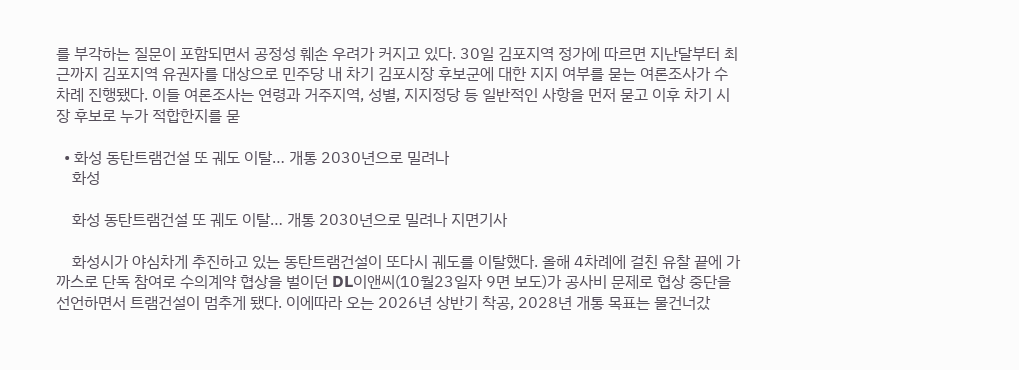를 부각하는 질문이 포함되면서 공정성 훼손 우려가 커지고 있다. 30일 김포지역 정가에 따르면 지난달부터 최근까지 김포지역 유권자를 대상으로 민주당 내 차기 김포시장 후보군에 대한 지지 여부를 묻는 여론조사가 수차례 진행됐다. 이들 여론조사는 연령과 거주지역, 성별, 지지정당 등 일반적인 사항을 먼저 묻고 이후 차기 시장 후보로 누가 적합한지를 묻

  • 화성 동탄트램건설 또 궤도 이탈… 개통 2030년으로 밀려나
    화성

    화성 동탄트램건설 또 궤도 이탈… 개통 2030년으로 밀려나 지면기사

    화성시가 야심차게 추진하고 있는 동탄트램건설이 또다시 궤도를 이탈했다. 올해 4차례에 걸친 유찰 끝에 가까스로 단독 참여로 수의계약 협상을 벌이던 DL이앤씨(10월23일자 9면 보도)가 공사비 문제로 협상 중단을 선언하면서 트램건설이 멈추게 됐다. 이에따라 오는 2026년 상반기 착공, 2028년 개통 목표는 물건너갔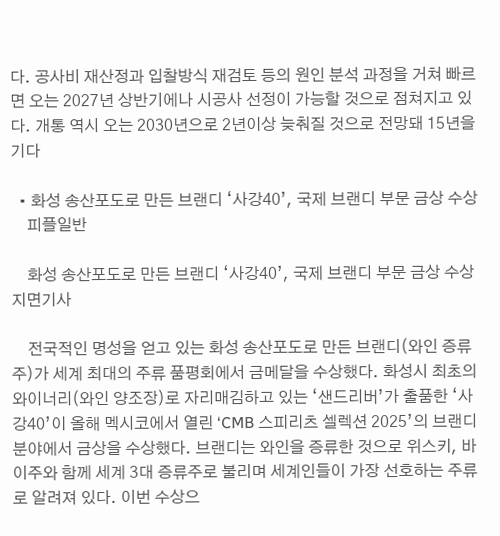다. 공사비 재산정과 입찰방식 재검토 등의 원인 분석 과정을 거쳐 빠르면 오는 2027년 상반기에나 시공사 선정이 가능할 것으로 점쳐지고 있다. 개통 역시 오는 2030년으로 2년이상 늦춰질 것으로 전망돼 15년을 기다

  • 화성 송산포도로 만든 브랜디 ‘사강40’, 국제 브랜디 부문 금상 수상
    피플일반

    화성 송산포도로 만든 브랜디 ‘사강40’, 국제 브랜디 부문 금상 수상 지면기사

    전국적인 명성을 얻고 있는 화성 송산포도로 만든 브랜디(와인 증류주)가 세계 최대의 주류 품평회에서 금메달을 수상했다. 화성시 최초의 와이너리(와인 양조장)로 자리매김하고 있는 ‘샌드리버’가 출품한 ‘사강40’이 올해 멕시코에서 열린 ‘CMB 스피리츠 셀렉션 2025’의 브랜디 분야에서 금상을 수상했다. 브랜디는 와인을 증류한 것으로 위스키, 바이주와 함께 세계 3대 증류주로 불리며 세계인들이 가장 선호하는 주류로 알려져 있다. 이번 수상으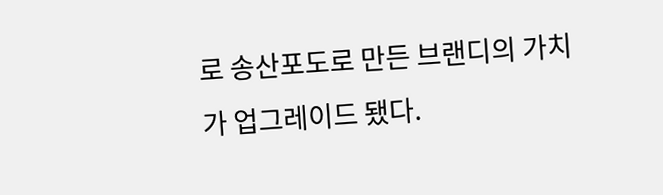로 송산포도로 만든 브랜디의 가치가 업그레이드 됐다.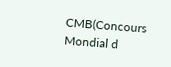CMB(Concours Mondial d